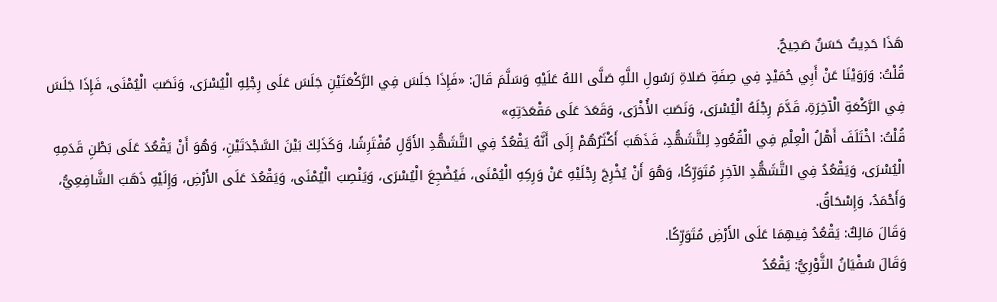هَذَا حَدِيثٌ حَسَنٌ صَحِيحٌ.
قُلْتُ: وَرَوَيْنَا عَنْ أَبِي حُمَيْدٍ فِي صِفَةِ صَلاةِ رَسُولِ اللَّهِ صَلَّى اللهُ عَلَيْهِ وَسَلَّمَ قَالَ: «فَإِذَا جَلَسَ فِي الرَّكْعَتَيْنِ جَلَسَ عَلَى رِجْلِهِ الْيُسْرَى، وَنَصَبَ الْيُمْنَى، فَإِذَا جَلَسَ فِي الرَّكْعَةِ الْآخِرَةِ، قَدَّمَ رِجْلَهُ الْيُسْرَى، وَنَصَبَ الأُخْرَى، وَقَعَدَ عَلَى مَقْعَدَتِهِ»
قُلْتُ: اخْتَلَفَ أَهْلُ الْعِلْمِ فِي الْقُعُودِ لِلتَّشَهُّدِ، فَذَهَبَ أَكْثَرُهُمْ إِلَى أَنَّهُ يَقْعُدُ فِي التَّشَهُّدِ الأَوَّلِ مُفْتَرِشًا، وَكَذَلِكَ بَيْنَ السَّجْدَتَيْنِ، وَهُوَ أَنْ يَقْعُدَ عَلَى بَطْنِ قَدَمِهِ الْيُسْرَى، وَيَقْعُدُ فِي التَّشَهُّدِ الآخِرِ مُتَوَرِّكًا، وَهُوَ أَنْ يُخْرِجَ رِجْلَيْهِ عَنْ وَرِكِهِ الْيُمْنَى، فَيُضْجِعَ الْيُسْرَى، وَيَنْصِبَ الْيُمْنَى، وَيَقْعُدَ عَلَى الأَرْضِ، وَإِلَيْهِ ذَهَبَ الشَّافِعِيُّ، وَأَحْمَدُ، وَإِسْحَاقُ.
وَقَالَ مَالِكٌ: يَقْعُدُ فِيهِمَا عَلَى الأَرْضِ مُتَوَرِّكًا.
وَقَالَ سُفْيَانُ الثَّوْرِيُّ: يَقْعُدُ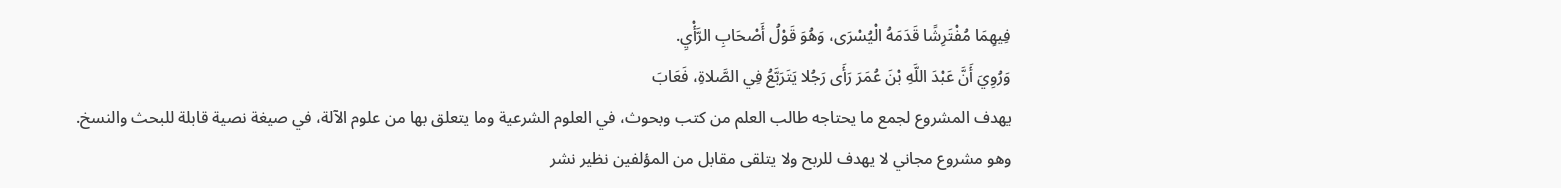فِيهِمَا مُفْتَرِشًا قَدَمَهُ الْيُسْرَى، وَهُوَ قَوْلُ أَصْحَابِ الرَّأْيِ.
وَرُوِيَ أَنَّ عَبْدَ اللَّهِ بْنَ عُمَرَ رَأَى رَجُلا يَتَرَبَّعُ فِي الصَّلاةِ، فَعَابَ
يهدف المشروع لجمع ما يحتاجه طالب العلم من كتب وبحوث، في العلوم الشرعية وما يتعلق بها من علوم الآلة، في صيغة نصية قابلة للبحث والنسخ.
وهو مشروع مجاني لا يهدف للربح ولا يتلقى مقابل من المؤلفين نظير نشر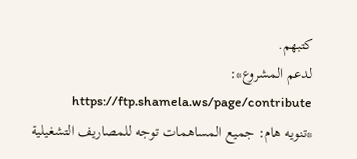كتبهم.
لدعم المشروع*: https://ftp.shamela.ws/page/contribute
*تنويه هام: جميع المساهمات توجه للمصاريف التشغيلية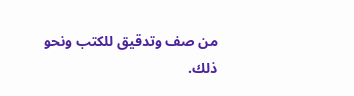من صف وتدقيق للكتب ونحو ذلك.